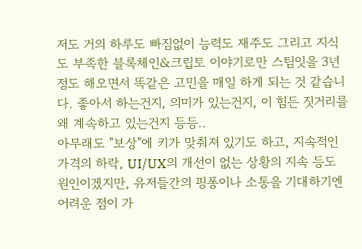저도 거의 하루도 빠짐없이 능력도 재주도 그리고 지식도 부족한 블록체인&크립토 이야기로만 스팀잇을 3년 정도 해오면서 똑같은 고민을 매일 하게 되는 것 같습니다. 좋아서 하는건지, 의미가 있는건지, 이 힘든 짓거리를 왜 계속하고 있는건지 등등..
아무래도 "보상"에 키가 맞춰져 있기도 하고, 지속적인 가격의 하락, UI/UX의 개선이 없는 상황의 지속 등도 원인이겠지만, 유저들간의 핑퐁이나 소통을 기대하기엔 어려운 점이 가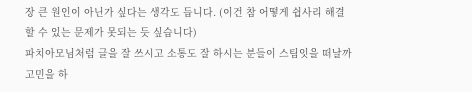장 큰 원인이 아닌가 싶다는 생각도 듭니다. (이건 참 어떻게 쉽사리 해결할 수 있는 문제가 못되는 듯 싶습니다)
파치아모님처럼 글을 잘 쓰시고 소통도 잘 하시는 분들이 스팀잇을 떠날까 고민을 하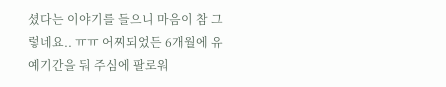셨다는 이야기를 들으니 마음이 참 그렇네요.. ㅠㅠ 어찌되었든 6개월에 유예기간을 둬 주심에 팔로워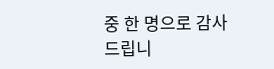중 한 명으로 감사드립니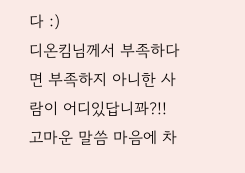다 :)
디온킴님께서 부족하다면 부족하지 아니한 사람이 어디있답니꽈?!!
고마운 말씀 마음에 차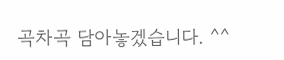곡차곡 담아놓겠습니다. ^^